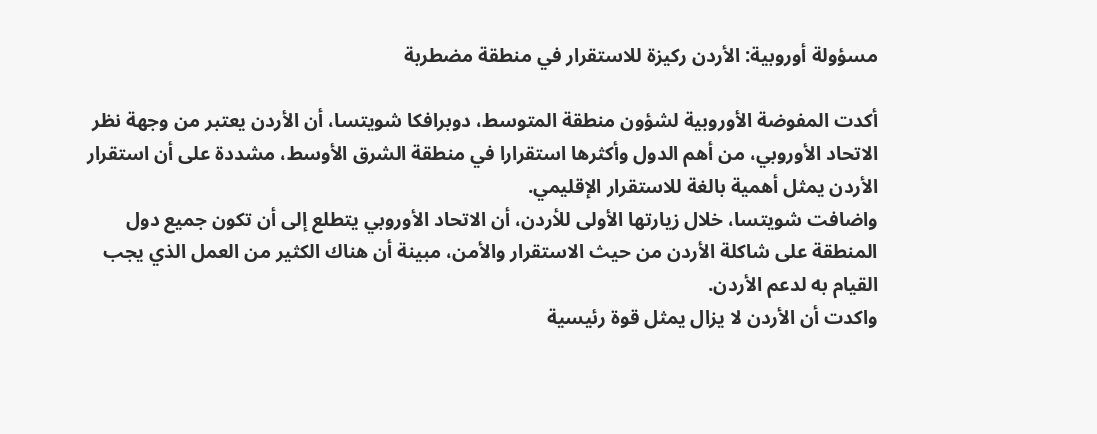مسؤولة أوروبية: الأردن ركيزة للاستقرار في منطقة مضطربة

أكدت المفوضة الأوروبية لشؤون منطقة المتوسط، دوبرافكا شويتسا، أن الأردن يعتبر من وجهة نظر الاتحاد الأوروبي، من أهم الدول وأكثرها استقرارا في منطقة الشرق الأوسط، مشددة على أن استقرار الأردن يمثل أهمية بالغة للاستقرار الإقليمي.
واضافت شويتسا، خلال زيارتها الأولى للأردن، أن الاتحاد الأوروبي يتطلع إلى أن تكون جميع دول المنطقة على شاكلة الأردن من حيث الاستقرار والأمن، مبينة أن هناك الكثير من العمل الذي يجب القيام به لدعم الأردن.
واكدت أن الأردن لا يزال يمثل قوة رئيسية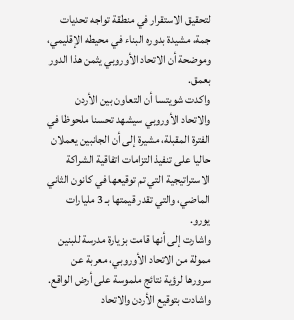لتحقيق الاستقرار في منطقة تواجه تحديات جمة، مشيدة بدوره البناء في محيطه الإقليمي، وموضحة أن الاتحاد الأوروبي يثمن هذا الدور بعمق.
واكدت شويتسا أن التعاون بين الأردن والاتحاد الأوروبي سيشهد تحسنا ملحوظا في الفترة المقبلة، مشيرة إلى أن الجانبين يعملان حاليا على تنفيذ التزامات اتفاقية الشراكة الاستراتيجية التي تم توقيعها في كانون الثاني الماضي، والتي تقدر قيمتها بـ 3 مليارات يورو.
واشارت إلى أنها قامت بزيارة مدرسة للبنين ممولة من الاتحاد الأوروبي، معربة عن سرورها لرؤية نتائج ملموسة على أرض الواقع.
واشادت بتوقيع الأردن والاتحاد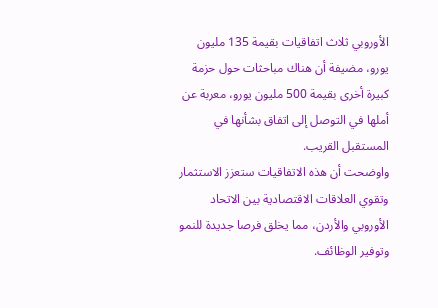الأوروبي ثلاث اتفاقيات بقيمة 135 مليون يورو، مضيفة أن هناك مباحثات حول حزمة كبيرة أخرى بقيمة 500 مليون يورو، معربة عن أملها في التوصل إلى اتفاق بشأنها في المستقبل القريب.
واوضحت أن هذه الاتفاقيات ستعزز الاستثمار وتقوي العلاقات الاقتصادية بين الاتحاد الأوروبي والأردن، مما يخلق فرصا جديدة للنمو وتوفير الوظائف.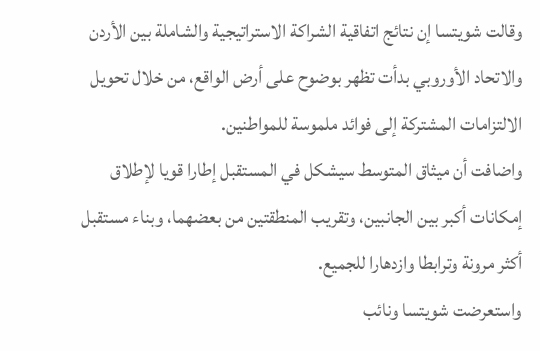وقالت شويتسا إن نتائج اتفاقية الشراكة الاستراتيجية والشاملة بين الأردن والاتحاد الأوروبي بدأت تظهر بوضوح على أرض الواقع، من خلال تحويل الالتزامات المشتركة إلى فوائد ملموسة للمواطنين.
واضافت أن ميثاق المتوسط سيشكل في المستقبل إطارا قويا لإطلاق إمكانات أكبر بين الجانبين، وتقريب المنطقتين من بعضهما، وبناء مستقبل أكثر مرونة وترابطا وازدهارا للجميع.
واستعرضت شويتسا ونائب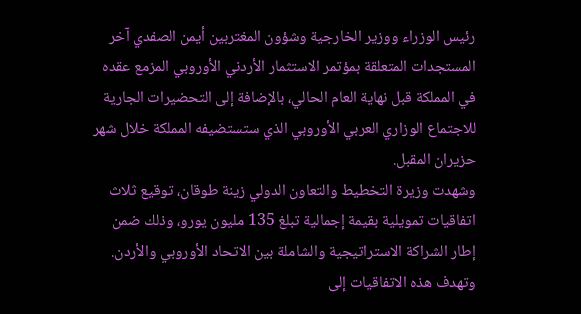رئيس الوزراء ووزير الخارجية وشؤون المغتربين أيمن الصفدي آخر المستجدات المتعلقة بمؤتمر الاستثمار الأردني الأوروبي المزمع عقده في المملكة قبل نهاية العام الحالي، بالإضافة إلى التحضيرات الجارية للاجتماع الوزاري العربي الأوروبي الذي ستستضيفه المملكة خلال شهر حزيران المقبل.
وشهدت وزيرة التخطيط والتعاون الدولي زينة طوقان، توقيع ثلاث اتفاقيات تمويلية بقيمة إجمالية تبلغ 135 مليون يورو، وذلك ضمن إطار الشراكة الاستراتيجية والشاملة بين الاتحاد الأوروبي والأردن.
وتهدف هذه الاتفاقيات إلى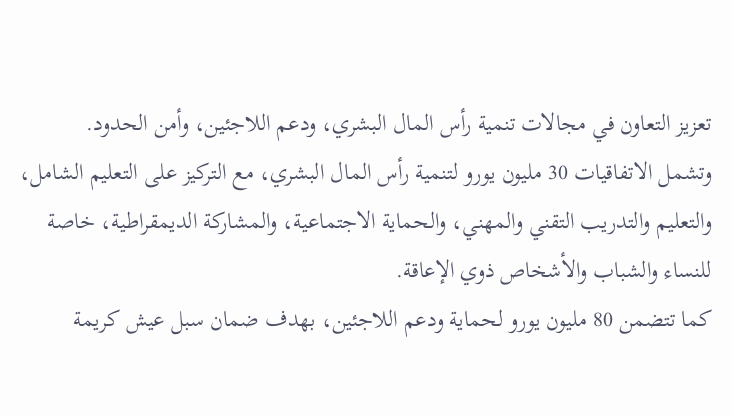تعزيز التعاون في مجالات تنمية رأس المال البشري، ودعم اللاجئين، وأمن الحدود.
وتشمل الاتفاقيات 30 مليون يورو لتنمية رأس المال البشري، مع التركيز على التعليم الشامل، والتعليم والتدريب التقني والمهني، والحماية الاجتماعية، والمشاركة الديمقراطية، خاصة للنساء والشباب والأشخاص ذوي الإعاقة.
كما تتضمن 80 مليون يورو لحماية ودعم اللاجئين، بهدف ضمان سبل عيش كريمة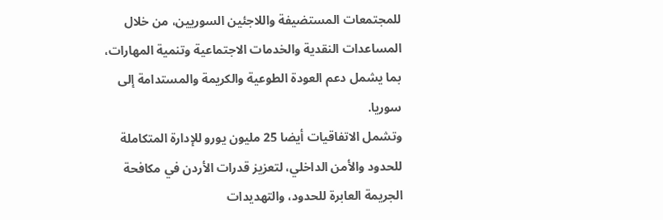للمجتمعات المستضيفة واللاجئين السوريين، من خلال المساعدات النقدية والخدمات الاجتماعية وتنمية المهارات، بما يشمل دعم العودة الطوعية والكريمة والمستدامة إلى سوريا.
وتشمل الاتفاقيات أيضا 25 مليون يورو للإدارة المتكاملة للحدود والأمن الداخلي، لتعزيز قدرات الأردن في مكافحة الجريمة العابرة للحدود، والتهديدات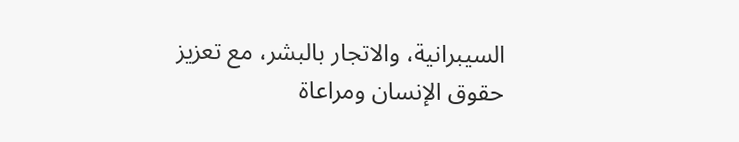السيبرانية، والاتجار بالبشر، مع تعزيز حقوق الإنسان ومراعاة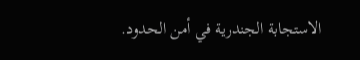الاستجابة الجندرية في أمن الحدود.